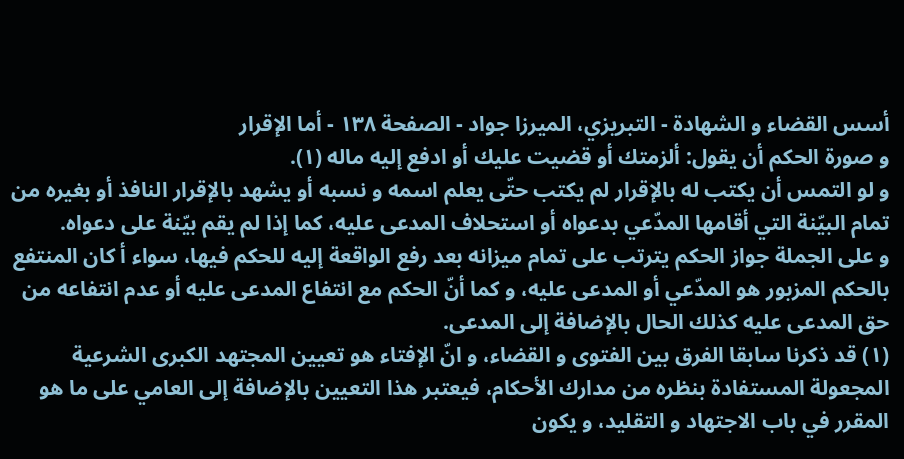أسس القضاء و الشهادة - التبريزي، الميرزا جواد - الصفحة ١٣٨ - أما الإقرار
و صورة الحكم أن يقول: ألزمتك أو قضيت عليك أو ادفع إليه ماله (١).
و لو التمس أن يكتب له بالإقرار لم يكتب حتّى يعلم اسمه و نسبه أو يشهد بالإقرار النافذ أو بغيره من تمام البيّنة التي أقامها المدّعي بدعواه أو استحلاف المدعى عليه، كما إذا لم يقم بيّنة على دعواه.
و على الجملة جواز الحكم يترتب على تمام ميزانه بعد رفع الواقعة إليه للحكم فيها، سواء أ كان المنتفع بالحكم المزبور هو المدّعي أو المدعى عليه، و كما أنّ الحكم مع انتفاع المدعى عليه أو عدم انتفاعه من حق المدعى عليه كذلك الحال بالإضافة إلى المدعى.
(١) قد ذكرنا سابقا الفرق بين الفتوى و القضاء، و انّ الإفتاء هو تعيين المجتهد الكبرى الشرعية المجعولة المستفادة بنظره من مدارك الأحكام، فيعتبر هذا التعيين بالإضافة إلى العامي على ما هو المقرر في باب الاجتهاد و التقليد، و يكون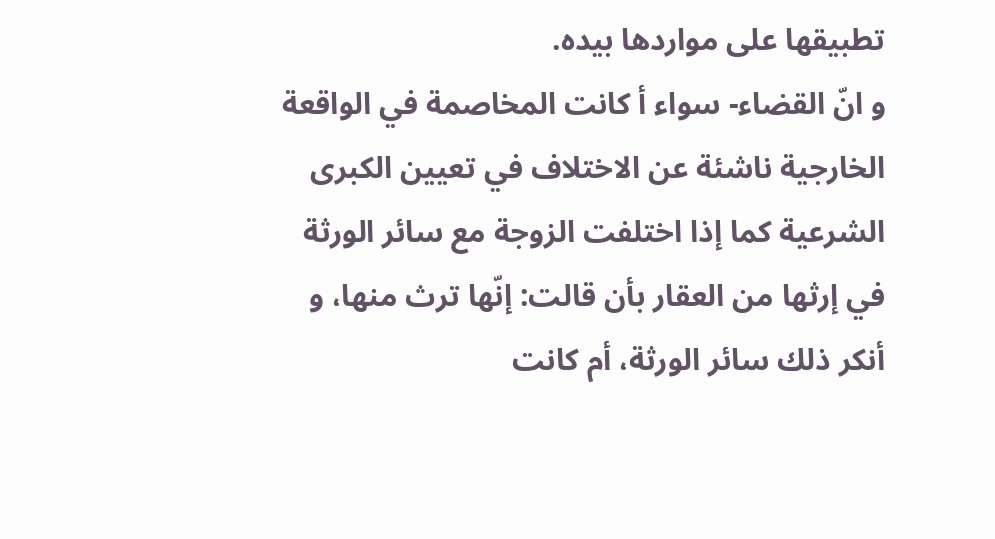تطبيقها على مواردها بيده.
و انّ القضاء- سواء أ كانت المخاصمة في الواقعة الخارجية ناشئة عن الاختلاف في تعيين الكبرى الشرعية كما إذا اختلفت الزوجة مع سائر الورثة في إرثها من العقار بأن قالت: إنّها ترث منها، و أنكر ذلك سائر الورثة، أم كانت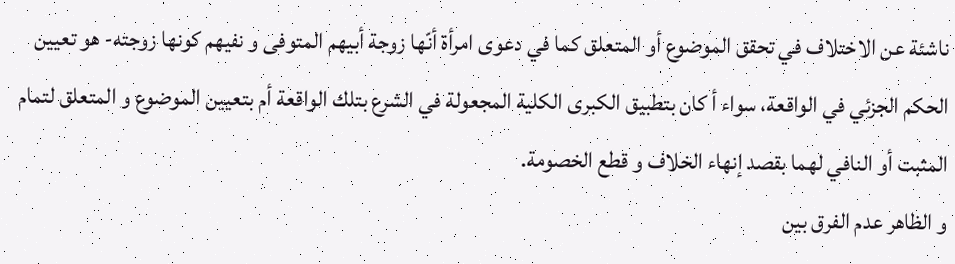ناشئة عن الاختلاف في تحقق الموضوع أو المتعلق كما في دعوى امرأة أنّها زوجة أبيهم المتوفى و نفيهم كونها زوجته- هو تعيين الحكم الجزئي في الواقعة، سواء أ كان بتطبيق الكبرى الكلية المجعولة في الشرع بتلك الواقعة أم بتعيين الموضوع و المتعلق لتمام المثبت أو النافي لهما بقصد إنهاء الخلاف و قطع الخصومة.
و الظاهر عدم الفرق بين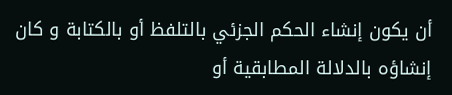أن يكون إنشاء الحكم الجزئي بالتلفظ أو بالكتابة و كان إنشاؤه بالدلالة المطابقية أو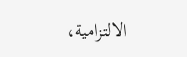الالتزامية،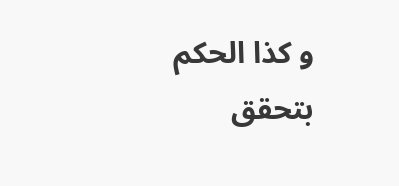و كذا الحكم بتحقق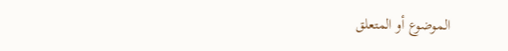الموضوع أو المتعلق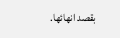بقصد انهائها.